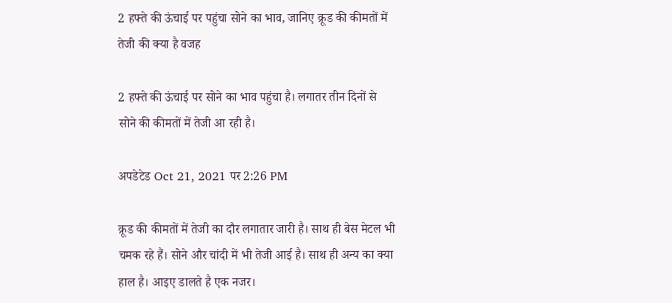2 हफ्ते की ऊंचाई पर पहुंचा सोने का भाव, जानिए क्रूड की कीमतों में तेजी की क्या है वजह

2 हफ्ते की ऊंचाई पर सोने का भाव पहुंचा है। लगातर तीन दिनों से सोने की कीमतों में तेजी आ रही है।

अपडेटेड Oct 21, 2021 पर 2:26 PM

क्रूड की कीमतों में तेजी का दौर लगातार जारी है। साथ ही बेस मेटल भी चमक रहे हैं। सोने और चांदी में भी तेजी आई है। साथ ही अन्य का क्या हाल है। आइए डालते है एक नजर।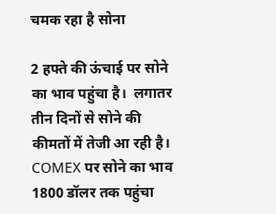चमक रहा है सोना

2 हफ्ते की ऊंचाई पर सोने का भाव पहुंचा है।  लगातर तीन दिनों से सोने की कीमतों में तेजी आ रही है। COMEX पर सोने का भाव 1800 डॉलर तक पहुंचा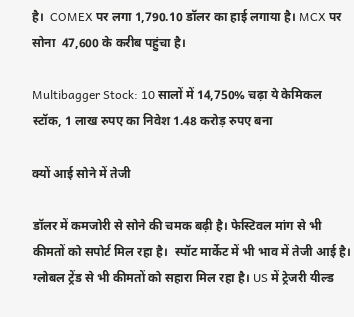है।  COMEX पर लगा 1,790.10 डॉलर का हाई लगाया है। MCX पर सोना  47,600 के करीब पहुंचा है।

Multibagger Stock: 10 सालों में 14,750% चढ़ा ये केमिकल स्टॉक, 1 लाख रुपए का निवेश 1.48 करोड़ रुपए बना

क्यों आई सोने में तेजी

डॉलर में कमजोरी से सोने की चमक बढ़ी है। फेस्टिवल मांग से भी कीमतों को सपोर्ट मिल रहा है।  स्पॉट मार्केट में भी भाव में तेजी आई है। ग्लोबल ट्रेंड से भी कीमतों को सहारा मिल रहा है। US में ट्रेजरी यील्ड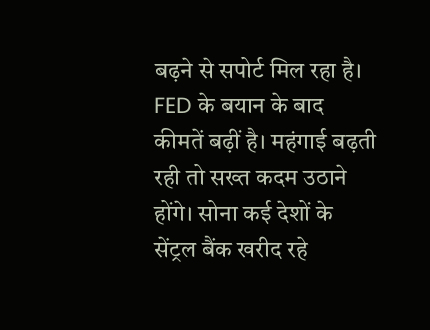बढ़ने से सपोर्ट मिल रहा है। FED के बयान के बाद कीमतें बढ़ीं है। महंगाई बढ़ती रही तो सख्त कदम उठाने होंगे। सोना कई देशों के सेंट्रल बैंक खरीद रहे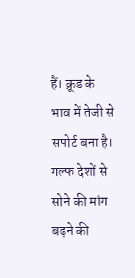हैं। क्रूड के भाव में तेजी से सपोर्ट बना है। गल्फ देशों से सोने की मांग बढ़ने की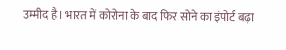उम्मीद है। भारत में कोरोना के बाद फिर सोने का इंपोर्ट बढ़ा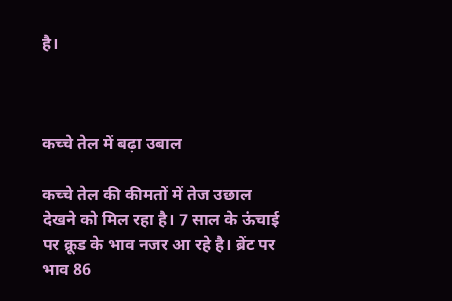है।



कच्चे तेल में बढ़ा उबाल

कच्चे तेल की कीमतों में तेज उछाल देखने को मिल रहा है। 7 साल के ऊंचाई पर क्रूड के भाव नजर आ रहे है। ब्रेंट पर भाव 86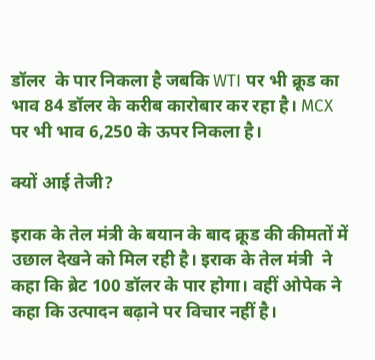डॉलर  के पार निकला है जबकि WTI पर भी क्रूड का भाव 84 डॉलर के करीब कारोबार कर रहा है। MCX पर भी भाव 6,250 के ऊपर निकला है।

क्यों आई तेजी?

इराक के तेल मंत्री के बयान के बाद क्रूड की कीमतों में उछाल देखने को मिल रही है। इराक के तेल मंत्री  ने कहा कि ब्रेट 100 डॉलर के पार होगा। वहीं ओपेक ने कहा कि उत्पादन बढ़ाने पर विचार नहीं है।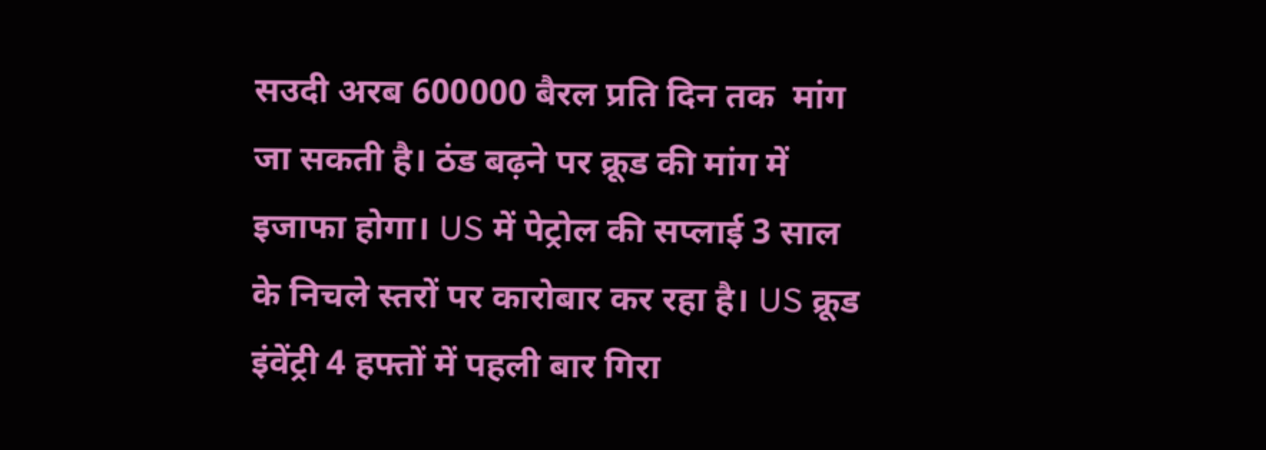सउदी अरब 600000 बैरल प्रति दिन तक  मांग जा सकती है। ठंड बढ़ने पर क्रूड की मांग में इजाफा होगा। US में पेट्रोल की सप्लाई 3 साल के निचले स्तरों पर कारोबार कर रहा है। US क्रूड इंवेंट्री 4 हफ्तों में पहली बार गिरा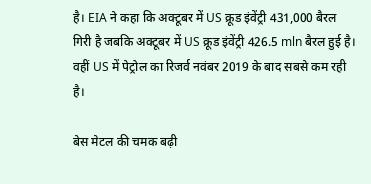है। EIA ने कहा कि अक्टूबर में US क्रूड इंवेंट्री 431,000 बैरल गिरी है जबकि अक्टूबर में US क्रूड इंवेंट्री 426.5 mln बैरल हुई है। वहीं US में पेट्रोल का रिजर्व नवंबर 2019 के बाद सबसे कम रही है।

बेस मेटल की चमक बढ़ी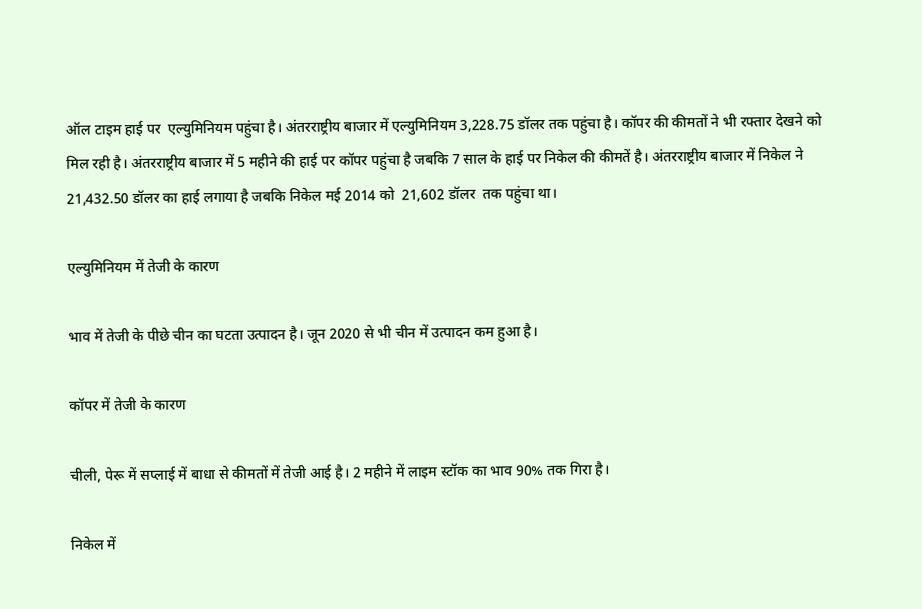ऑल टाइम हाई पर  एल्युमिनियम पहुंचा है। अंतरराष्ट्रीय बाजार में एल्युमिनियम 3,228.75 डॉलर तक पहुंचा है। कॉपर की कीमतों ने भी रफ्तार देखने को मिल रही है। अंतरराष्ट्रीय बाजार में 5 महीने की हाई पर कॉपर पहुंचा है जबकि 7 साल के हाई पर निकेल की कीमतें है। अंतरराष्ट्रीय बाजार में निकेल ने 21,432.50 डॉलर का हाई लगाया है जबकि निकेल मई 2014 को  21,602 डॉलर  तक पहुंचा था।

एल्युमिनियम में तेजी के कारण

भाव में तेजी के पीछे चीन का घटता उत्पादन है। जून 2020 से भी चीन में उत्पादन कम हुआ है।

कॉपर में तेजी के कारण

चीली, पेरू में सप्लाई में बाधा से कीमतों में तेजी आई है। 2 महीने में लाइम स्टॉक का भाव 90% तक गिरा है।

निकेल में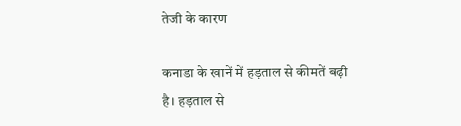तेजी के कारण

कनाडा के खानें में हड़ताल से कीमतें बढ़ी है। हड़ताल से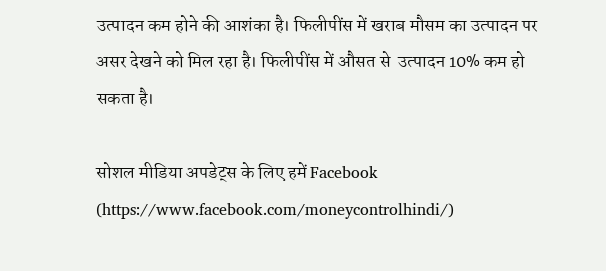उत्पादन कम होने की आशंका है। फिलीपींस में खराब मौसम का उत्पादन पर असर देखने को मिल रहा है। फिलीपींस में औसत से  उत्पादन 10% कम हो सकता है।

सोशल मीडिया अपडेट्स के लिए हमें Facebook (https://www.facebook.com/moneycontrolhindi/)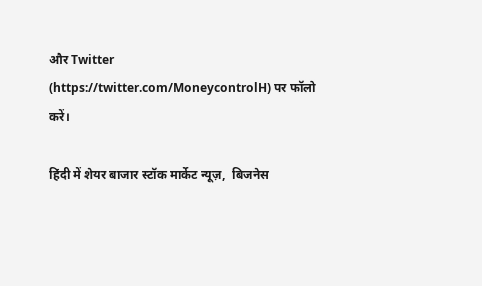और Twitter (https://twitter.com/MoneycontrolH) पर फॉलो करें।

हिंदी में शेयर बाजार स्टॉक मार्केट न्यूज़,  बिजनेस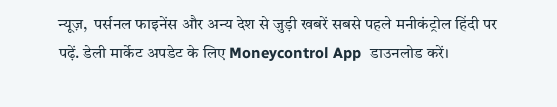न्यूज़,  पर्सनल फाइनेंस और अन्य देश से जुड़ी खबरें सबसे पहले मनीकंट्रोल हिंदी पर पढ़ें. डेली मार्केट अपडेट के लिए Moneycontrol App  डाउनलोड करें।